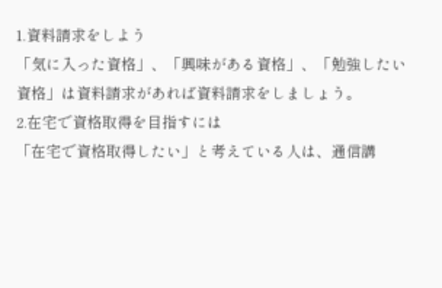1.資料請求をしよう
「気に入った資格」、「興味がある資格」、「勉強したい資格」は資料請求があれば資料請求をしましょう。
2.在宅で資格取得を目指すには
「在宅で資格取得したい」と考えている人は、通信講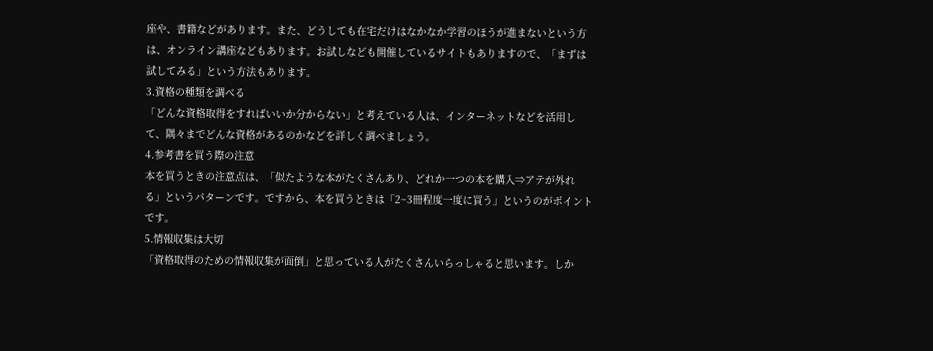座や、書籍などがあります。また、どうしても在宅だけはなかなか学習のほうが進まないという方は、オンライン講座などもあります。お試しなども開催しているサイトもありますので、「まずは試してみる」という方法もあります。
3.資格の種類を調べる
「どんな資格取得をすればいいか分からない」と考えている人は、インターネットなどを活用して、隅々までどんな資格があるのかなどを詳しく調べましょう。
4.参考書を買う際の注意
本を買うときの注意点は、「似たような本がたくさんあり、どれか一つの本を購入⇒アテが外れる」というパターンです。ですから、本を買うときは「2~3冊程度一度に買う」というのがポイントです。
5.情報収集は大切
「資格取得のための情報収集が面倒」と思っている人がたくさんいらっしゃると思います。しか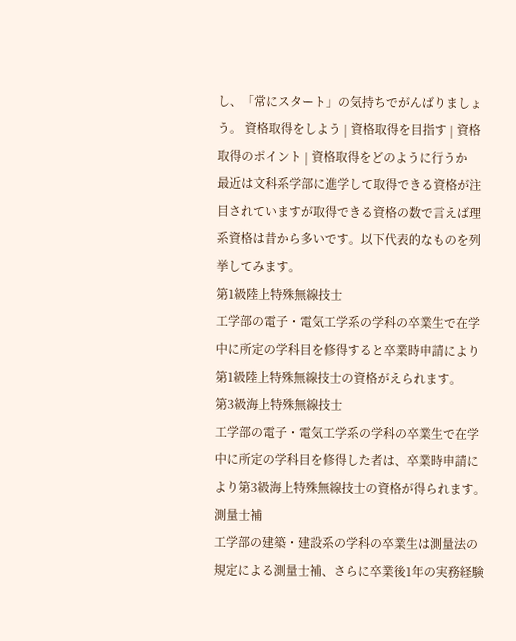し、「常にスタート」の気持ちでがんばりましょう。 資格取得をしよう | 資格取得を目指す | 資格取得のポイント | 資格取得をどのように行うか
最近は文科系学部に進学して取得できる資格が注目されていますが取得できる資格の数で言えば理系資格は昔から多いです。以下代表的なものを列挙してみます。
第1級陸上特殊無線技士
工学部の電子・電気工学系の学科の卒業生で在学中に所定の学科目を修得すると卒業時申請により第1級陸上特殊無線技士の資格がえられます。
第3級海上特殊無線技士
工学部の電子・電気工学系の学科の卒業生で在学中に所定の学科目を修得した者は、卒業時申請により第3級海上特殊無線技士の資格が得られます。
測量士補
工学部の建築・建設系の学科の卒業生は測量法の規定による測量士補、さらに卒業後1年の実務経験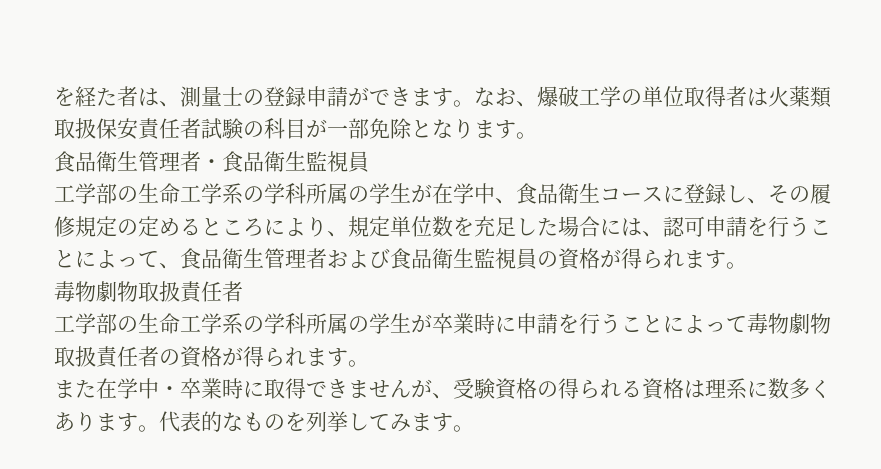を経た者は、測量士の登録申請ができます。なお、爆破工学の単位取得者は火薬類取扱保安責任者試験の科目が一部免除となります。
食品衛生管理者・食品衛生監視員
工学部の生命工学系の学科所属の学生が在学中、食品衛生コースに登録し、その履修規定の定めるところにより、規定単位数を充足した場合には、認可申請を行うことによって、食品衛生管理者および食品衛生監視員の資格が得られます。
毒物劇物取扱責任者
工学部の生命工学系の学科所属の学生が卒業時に申請を行うことによって毒物劇物取扱責任者の資格が得られます。
また在学中・卒業時に取得できませんが、受験資格の得られる資格は理系に数多くあります。代表的なものを列挙してみます。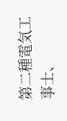第二種電気工事士、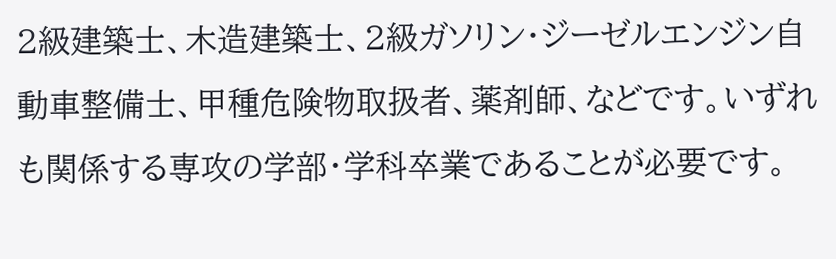2級建築士、木造建築士、2級ガソリン・ジーゼルエンジン自動車整備士、甲種危険物取扱者、薬剤師、などです。いずれも関係する専攻の学部・学科卒業であることが必要です。